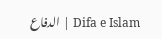Difa e Islam | الدفاع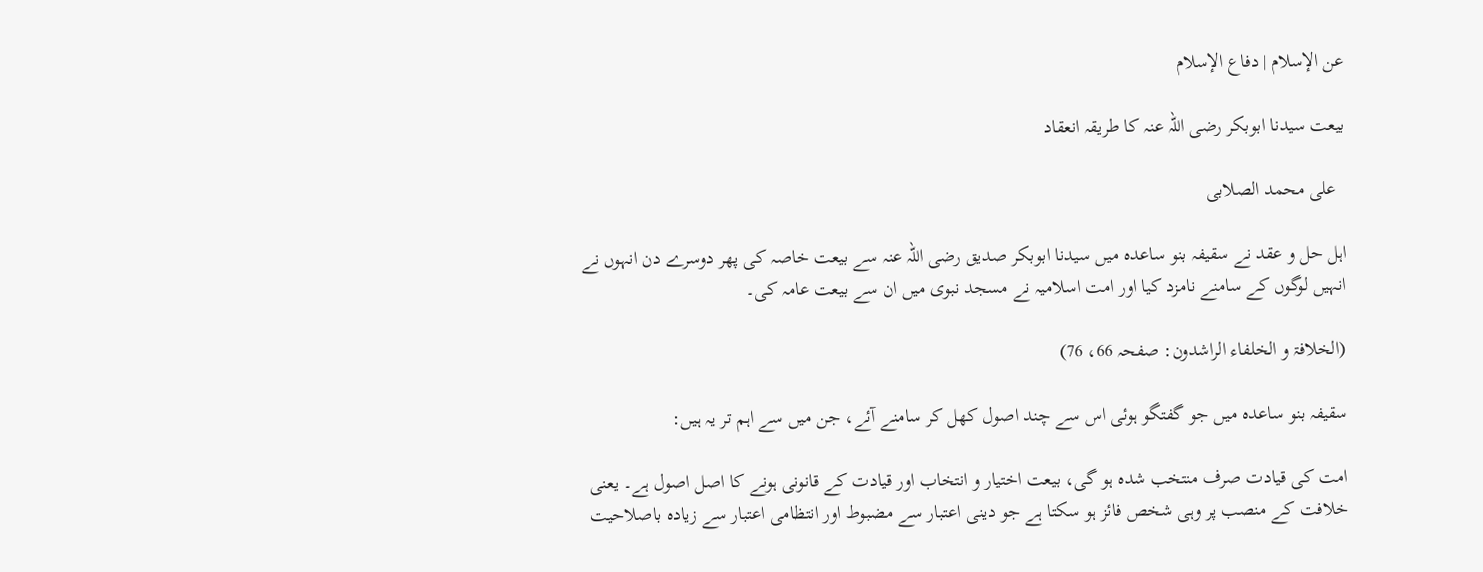عن الإسلام | دفاع الإسلام

بیعت سیدنا ابوبکر رضی اللہ عنہ کا طریقہ انعقاد

  علی محمد الصلابی

اہل حل و عقد نے سقیفہ بنو ساعدہ میں سیدنا ابوبکر صدیق رضی اللہ عنہ سے بیعت خاصہ کی پھر دوسرے دن انہوں نے انہیں لوگوں کے سامنے نامزد کیا اور امت اسلامیہ نے مسجد نبوی میں ان سے بیعت عامہ کی۔

(الخلافۃ و الخلفاء الراشدون: صفحہ 66، 76)

سقیفہ بنو ساعدہ میں جو گفتگو ہوئی اس سے چند اصول کھل کر سامنے آئے، جن میں سے اہم تر یہ ہیں:

امت کی قیادت صرف منتخب شدہ ہو گی، بیعت اختیار و انتخاب اور قیادت کے قانونی ہونے کا اصل اصول ہے۔ یعنی خلافت کے منصب پر وہی شخص فائز ہو سکتا ہے جو دینی اعتبار سے مضبوط اور انتظامی اعتبار سے زیادہ باصلاحیت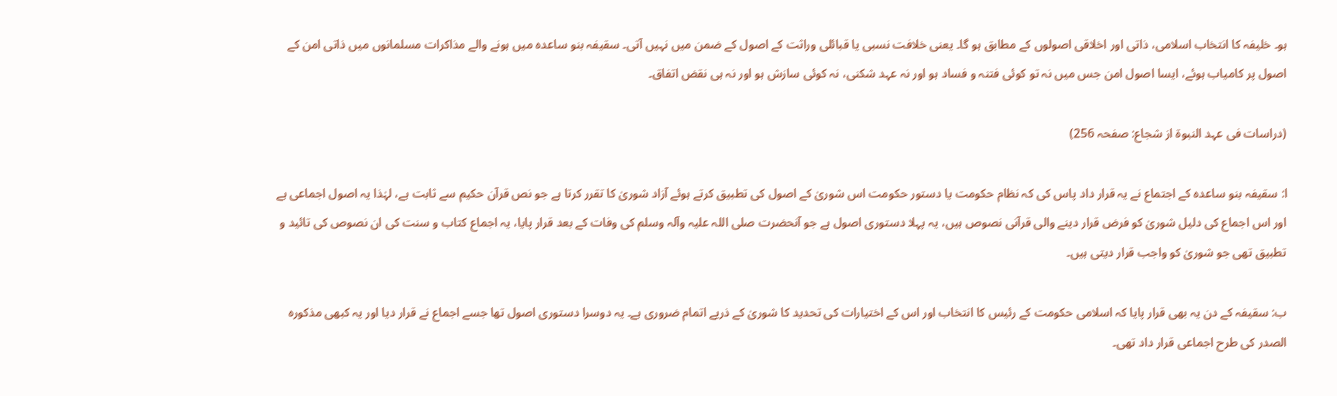ہو۔ خلیفہ کا انتخاب اسلامی، ذاتی اور اخلاقی اصولوں کے مطابق ہو گا۔ یعنی خلافت نسبی یا قبائلی وراثت کے اصول کے ضمن میں نہیں آتی۔ سقیفہ بنو ساعدہ میں ہونے والے مذاکرات مسلمانوں میں ذاتی امن کے اصول پر کامیاب ہوئے، ایسا اصول امن جس میں نہ تو کوئی فتنہ و فساد ہو اور نہ عہد شکنی، نہ کوئی سازش ہو اور نہ ہی نقض اتفاق۔

(دراسات فی عہد النبوۃ از شجاع: صفحہ 256)

ا: سقیفہ بنو ساعدہ کے اجتماع نے یہ قرار داد پاس کی کہ نظام حکومت یا دستور حکومت اس شوریٰ کے اصول کی تطبیق کرتے ہوئے آزاد شوریٰ کا تقرر کرتا ہے جو نص قرآن حکیم سے ثابت ہے، لہٰذا یہ اصول اجماعی ہے اور اس اجماع کی دلیل شوریٰ کو فرض قرار دینے والی قرآنی نصوص ہیں، یہ پہلا دستوری اصول ہے جو آنحضرت صلی اللہ علیہ وآلہ وسلم کی وفات کے بعد قرار پایا، یہ اجماع کتاب و سنت کی ان نصوص کی تائید و تطبیق تھی جو شوریٰ کو واجب قرار دیتی ہیں۔

ب: سقیفہ کے دن یہ بھی قرار پایا کہ اسلامی حکومت کے رئیس کا انتخاب اور اس کے اختیارات کی تحدید کا شوریٰ کے ذریے اتمام ضروری ہے۔ یہ دوسرا دستوری اصول تھا جسے اجماع نے قرار دیا اور یہ کبھی مذکورہ الصدر کی طرح اجماعی قرار داد تھی۔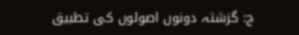ج: گزشتہ دونوں اصولوں کی تطبیق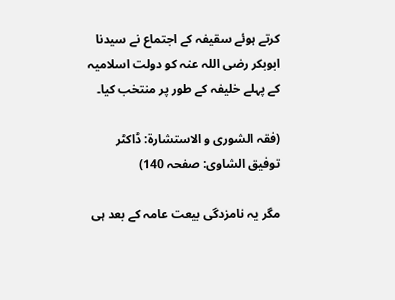کرتے ہوئے سقیفہ کے اجتماع نے سیدنا ابوبکر رضی اللہ عنہ کو دولت اسلامیہ کے پہلے خلیفہ کے طور پر منتخب کیا۔

(فقہ الشوری و الاستشارۃ: ڈاکٹر توفیق الشاوی: صفحہ 140)

مگر یہ نامزدگی بیعت عامہ کے بعد ہی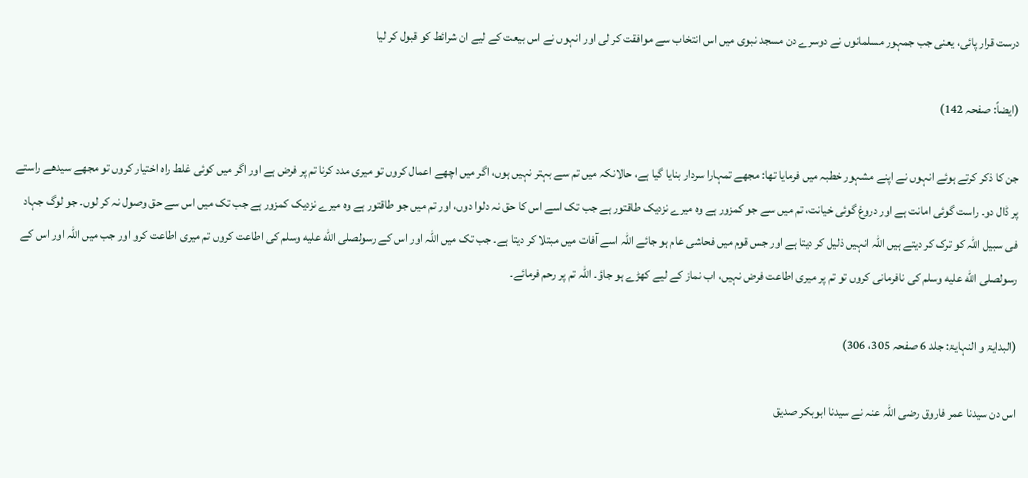درست قرار پائی، یعنی جب جمہور مسلمانوں نے دوسرے دن مسجد نبوی میں اس انتخاب سے موافقت کر لی اور انہوں نے اس بیعت کے لیے ان شرائط کو قبول کر لیا

(ایضاً: صفحہ 142)

جن کا ذکر کرتے ہوئے انہوں نے اپنے مشہور خطبہ میں فرمایا تھا: مجھے تمہارا سردار بنایا گیا ہے، حالانکہ میں تم سے بہتر نہیں ہوں، اگر میں اچھے اعمال کروں تو میری مدد کرنا تم پر فرض ہے اور اگر میں کوئی غلط راہ اختیار کروں تو مجھے سیدھے راستے پر ڈال دو۔ راست گوئی امانت ہے اور دروغ گوئی خیانت، تم میں سے جو کمزور ہے وہ میرے نزدیک طاقتور ہے جب تک اسے اس کا حق نہ دلوا دوں، اور تم میں جو طاقتور ہے وہ میرے نزدیک کمزور ہے جب تک میں اس سے حق وصول نہ کر لوں۔ جو لوگ جہاد فی سبیل اللہ کو ترک کر دیتے ہیں اللہ انہیں ذلیل کر دیتا ہے اور جس قوم میں فحاشی عام ہو جائے اللہ اسے آفات میں مبتلا کر دیتا ہے۔ جب تک میں اللہ اور اس کے رسولصلى الله عليه وسلم کی اطاعت کروں تم میری اطاعت کرو اور جب میں اللہ اور اس کے رسولصلى الله عليه وسلم کی نافرمانی کروں تو تم پر میری اطاعت فرض نہیں، اب نماز کے لیے کھڑے ہو جاؤ۔ اللہ تم پر رحم فرمائے۔

(البدایۃ و النہایۃ: جلد 6 صفحہ 305، 306)

اس دن سیدنا عمر فاروق رضی اللہ عنہ نے سیدنا ابوبکر صدیق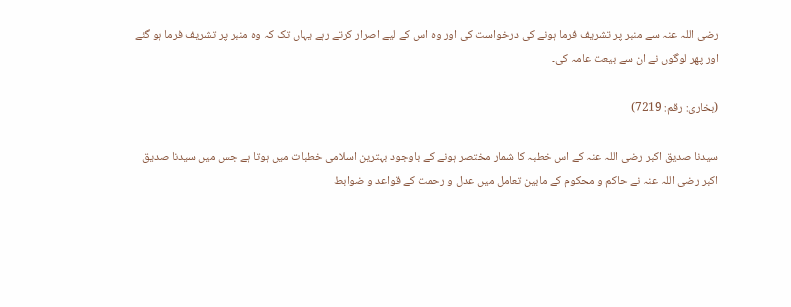رضی اللہ عنہ سے منبر پر تشریف فرما ہونے کی درخواست کی اور وہ اس کے لیے اصرار کرتے رہے یہاں تک کہ وہ منبر پر تشریف فرما ہو گئے اور پھر لوگوں نے ان سے بیعت عامہ کی۔

(بخاری: رقم: 7219)

سیدنا صدیق اکبر رضی اللہ عنہ کے اس خطبہ کا شمار مختصر ہونے کے باوجود بہترین اسلامی خطبات میں ہوتا ہے جس میں سیدنا صدیق اکبر رضی اللہ عنہ نے حاکم و محکوم کے مابین تعامل میں عدل و رحمت کے قواعد و ضوابط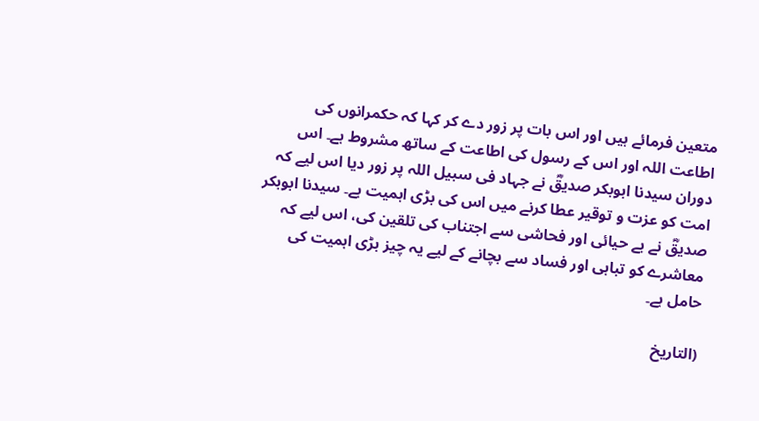متعین فرمائے ہیں اور اس بات پر زور دے کر کہا کہ حکمرانوں کی اطاعت اللہ اور اس کے رسول کی اطاعت کے ساتھ مشروط ہے۔ اس دوران سیدنا ابوبکر صدیقؓ نے جہاد فی سبیل اللہ پر زور دیا اس لیے کہ امت کو عزت و توقیر عطا کرنے میں اس کی بڑی اہمیت ہے۔ سیدنا ابوبکر صدیقؓ نے بے حیائی اور فحاشی سے اجتناب کی تلقین کی، اس لیے کہ معاشرے کو تباہی اور فساد سے بچانے کے لیے یہ چیز بڑی اہمیت کی حامل ہے۔

(التاریخ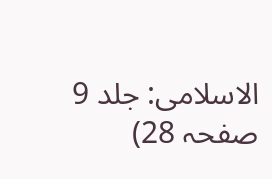الاسلامی: جلد 9 صفحہ 28)